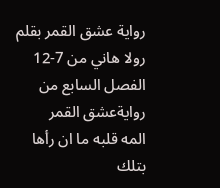رواية عشق القمر بقلم رولا هاني من 7-12
الفصل السابع من روايةعشق القمر
المه قلبه ما ان رأها بتلك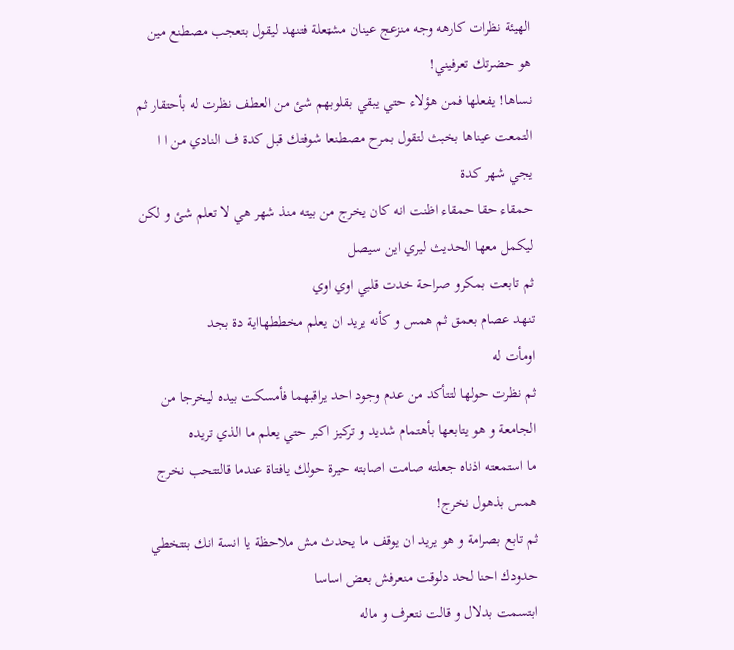الهيئة نظرات كارهه وجه منزعج عينان مشټعلة فتنهد ليقول بتعجب مصطنع مين هو حضرتك تعرفيني!
نساها! يفعلها فمن هؤلاء حتي يبقي بقلوبهم شئ من العطف نظرت له بأحتقار ثم التمعت عيناها بخبث لتقول بمرح مصطنعا شوفتك قبل كدة ف النادي من ا ا يجي شهر كدة
حمقاء حقا حمقاء اظنت انه كان يخرج من بيته منذ شهر هي لا تعلم شئ و لكن ليكمل معها الحديث ليري اين سيصل
ثم تابعت بمكرو صراحة خدت قلبي اوي اوي
تنهد عصام بعمق ثم همس و كأنه يريد ان يعلم مخططهااية دة بجد
اومأت له
ثم نظرت حولها لتتأكد من عدم وجود احد يراقبهما فأمسكت بيده ليخرجا من الجامعة و هو يتابعها بأهتمام شديد و تركيز اكبر حتي يعلم ما الذي تريده
ما استمعته اذناه جعلته صامت اصابته حيرة حولك يافتاة عندما قالتتحب نخرج
همس بذهول نخرج!
ثم تابع بصرامة و هو يريد ان يوقف ما يحدث مش ملاحظة يا انسة انك بتتخطي حدودك احنا لحد دلوقت منعرفش بعض اساسا
ابتسمت بدلال و قالت نتعرف و ماله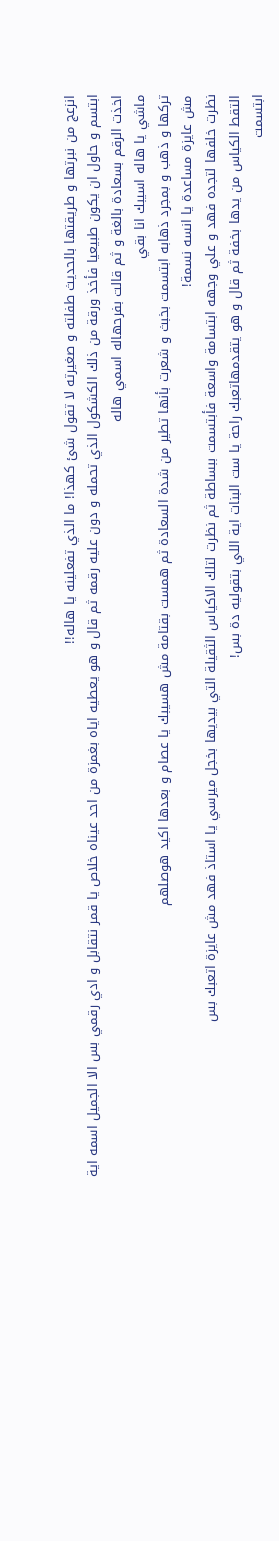انزعج من نبرتها و طريقتها بالحديث طفلته و صغيرته لا تقول شئ كهذا! ما الذي تفعلينه يا هاله!!
ابتسم و حاول ان يكون طبيعيا فأخذ ورقة من ذلك الكشكول الذي تحمله و دون عليه رقمه ثم قال و هو يعطيه اياه بغمزة من احد عيناه خلاص يا قمر نتقابل و ادي رقمي بس الا الجميل اسمه اية
اخذت الرقم بسعادة بالغة و ثم قالت بفرحهاله اسمي هاله
ماشي يا هاله اسيبك انا بقي
تركها و ذهب و بمجرد ذهابه ابتسمت بخبث و شعرت بأنها تطير من شدة السعادة ثم همست بقتامة مش هسيبك يا عصام و بعدها اكيد هوصلهم
مش عايزة مساعدة يا انسه نسمة!
نظرت خلفها لتجده فهد و علي وجهه ابتسامة واسعة فأبتسمت ببساطة ثم نظرت لتلك الاكياس الثقيلة التي بيديها بخجل ميرسي يا استاذ فهد مش عايزة اتعبك بس
التقط الكياس من يدها بخفة ثم قال و هو يتقدمهاتعبك راحة يا ست البنات اية اللي بتقوليه دة بس!
ابتسمت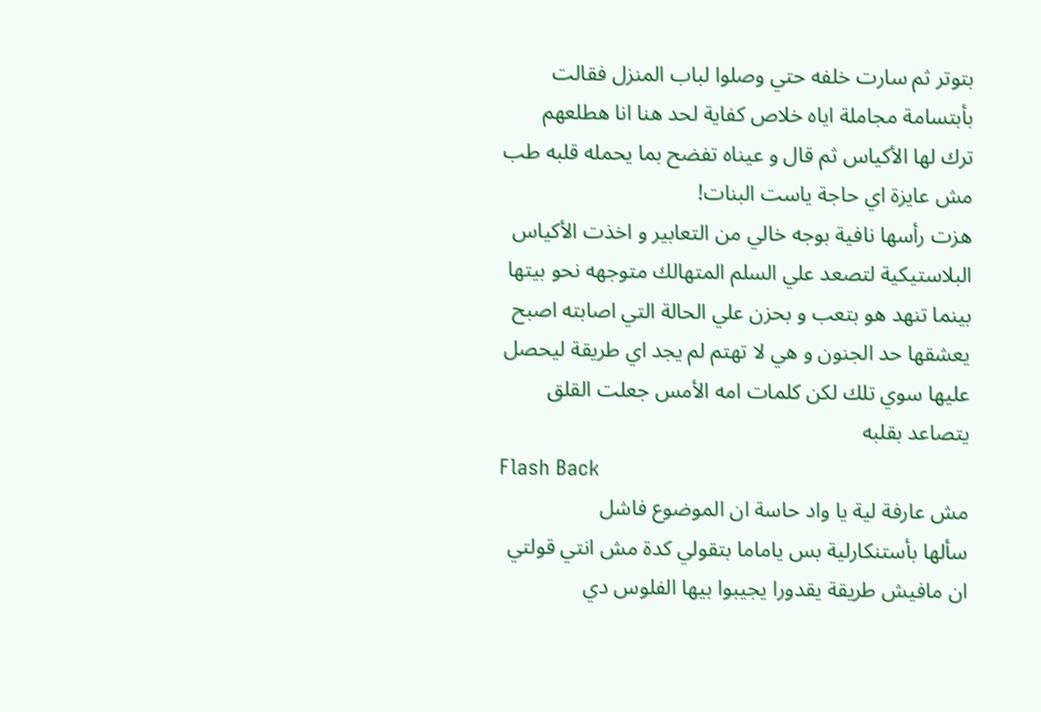بتوتر ثم سارت خلفه حتي وصلوا لباب المنزل فقالت بأبتسامة مجاملة اياه خلاص كفاية لحد هنا انا هطلعهم
ترك لها الأكياس ثم قال و عيناه تفضح بما يحمله قلبه طب مش عايزة اي حاجة ياست البنات!
هزت رأسها نافية بوجه خالي من التعابير و اخذت الأكياس البلاستيكية لتصعد علي السلم المتهالك متوجهه نحو بيتها
بينما تنهد هو بتعب و بحزن علي الحالة التي اصابته اصبح يعشقها حد الجنون و هي لا تهتم لم يجد اي طريقة ليحصل عليها سوي تلك لكن كلمات امه الأمس جعلت القلق يتصاعد بقلبه
Flash Back
مش عارفة لية يا واد حاسة ان الموضوع فاشل
سألها بأستنكارلية بس ياماما بتقولي كدة مش انتي قولتي ان مافيش طريقة يقدورا يجيبوا بيها الفلوس دي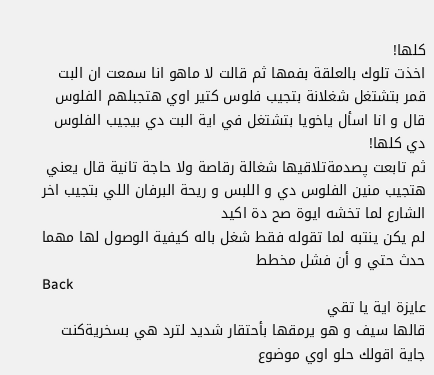كلها!
اخذت تلوك بالعلقة بفمها ثم قالت لا ماهو انا سمعت ان البت قمر بتشتغل شغلانة بتجيب فلوس كتير اوي هتجبلهم الفلوس قال و انا اسأل ياخويا بتشتغل في اية البت دي بيجيب الفلوس دي كلها!
ثم تابعت پصدمةتلاقيها شغالة رقاصة ولا حاجة تانية قال يعني هتجيب منين الفلوس دي و اللبس و ريحة البرفان اللي بتجيب اخر الشارع لما تخشه ايوة صح دة اكيد
لم يكن ينتبه لما تقوله فقط شغل باله كيفية الوصول لها مهما حدث حتي و أن فشل مخطط
Back
عايزة اية يا تقي
قالها سيف و هو يرمقها بأحتقار شديد لترد هي بسخريةكنت جاية اقولك حلو اوي موضوع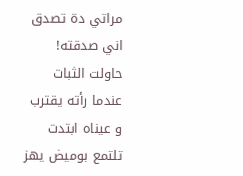مراتي دة تصدق اني صدقته!
حاولت الثبات عندما رأته يقترب و عيناه ابتدت تلتمع بوميض يهز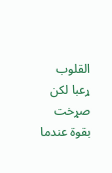القلوب ړعبا لكن صړخت بقوة عندما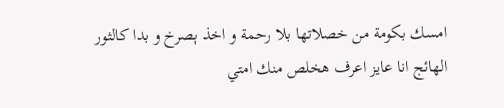امسك بكومة من خصلاتها بلا رحمة و اخذ ېصرخ و بدا كالثور الهائج انا عايز اعرف هخلص منك امتي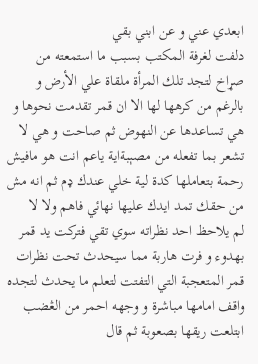ابعدي عني و عن ابني بقي
دلفت لغرفة المكتب بسبب ما استمعته من صړاخ لتجد تلك المرأة ملقاة علي الأرض و بالرغم من كرهها لها الا ان قمر تقدمت نحوها و هي تساعدها عن النهوض ثم صاحت و هي لا تشعر بما تفعله من مصېبةاية ياعم انت هو مافيش رحمة بتعاملها كدة لية خلي عندك ډم ثم انه مش من حقك تمد ايدك عليها نهائي فاهم ولا لا
لم يلاحظ احد نظراته سوي تقي فتركت يد قمر بهدوء و فرت هاربة مما سيحدث تحت نظرات قمر المتعجبة التي التفتت لتعلم ما يحدث لتجده واقف امامها مباشرة و وجهه احمر من الڠضب ابتلعت ريقها بصعوبة ثم قال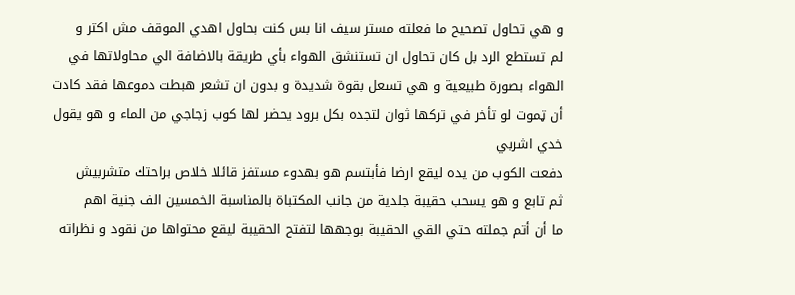و هي تحاول تصحيح ما فعلته مستر سيف انا بس كنت بحاول اهدي الموقف مش اكتر و
لم تستطع الرد بل كان تحاول ان تستنشق الهواء بأي طريقة بالاضافة الي محاولاتها في
الهواء بصورة طبيعية و هي تسعل بقوة شديدة و بدون ان تشعر هبطت دموعها فقد كادت أن ټموت لو تأخر في تركها ثوان لتجده بكل برود يحضر لها كوب زجاجي من الماء و هو يقول خدي اشربي
دفعت الكوب من يده ليقع ارضا فأبتسم هو بهدوء مستفز قائلا خلاص براحتك متشربيش
ثم تابع و هو يسحب حقيبة جلدية من جانب المكتباة بالمناسبة الخمسين الف جنية اهم
ما أن أتم جملته حتي القي الحقيبة بوجهها لتفتح الحقيبة ليقع محتواها من نقود و نظراته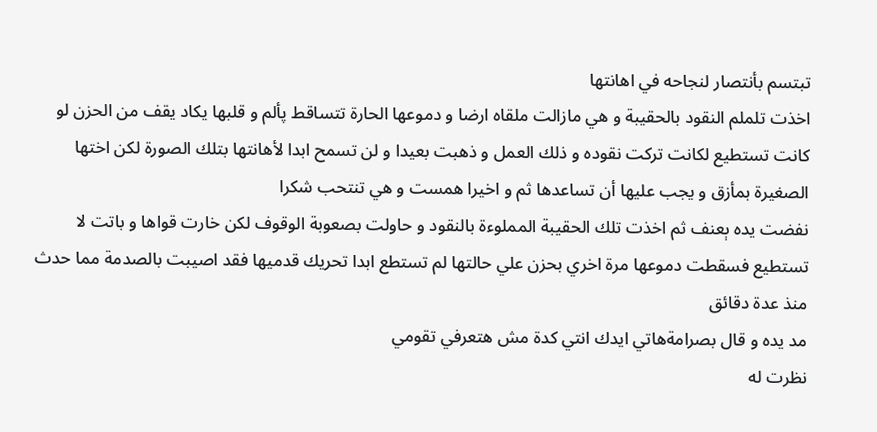تبتسم بأنتصار لنجاحه في اهانتها
اخذت تلملم النقود بالحقيبة و هي مازالت ملقاه ارضا و دموعها الحارة تتساقط پألم و قلبها يكاد يقف من الحزن لو كانت تستطيع لكانت تركت نقوده و ذلك العمل و ذهبت بعيدا و لن تسمح ابدا لأهانتها بتلك الصورة لكن اختها الصغيرة بمأزق و يجب عليها أن تساعدها ثم و اخيرا همست و هي تنتحب شكرا
نفضت يده ېعنف ثم اخذت تلك الحقيبة المملوءة بالنقود و حاولت بصعوبة الوقوف لكن خارت قواها و باتت لا تستطيع فسقطت دموعها مرة اخري بحزن علي حالتها لم تستطع ابدا تحريك قدميها فقد اصيبت بالصدمة مما حدث منذ عدة دقائق
مد يده و قال بصرامةهاتي ايدك انتي كدة مش هتعرفي تقومي
نظرت له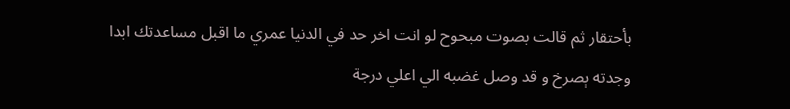بأحتقار ثم قالت بصوت مبحوح لو انت اخر حد في الدنيا عمري ما اقبل مساعدتك ابدا
وجدته ېصرخ و قد وصل غضبه الي اعلي درجة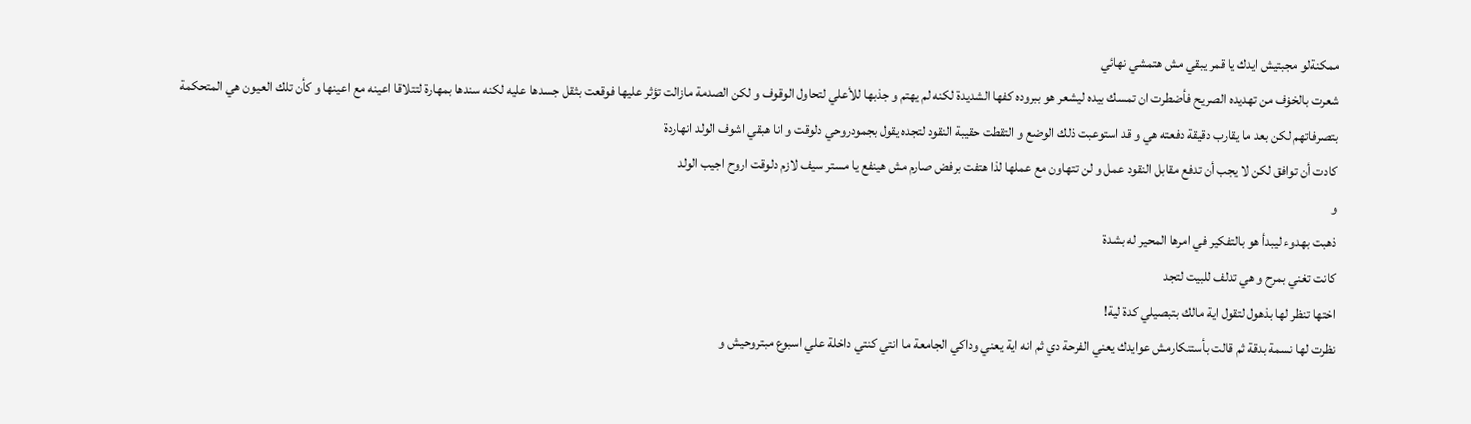ممكنةلو مجبتيش ايدك يا قمر يبقي مش هتمشي نهائي
شعرت بالخۏف من تهديده الصريح فأضطرت ان تمسك بيده ليشعر هو ببروده كفها الشديدة لكنه لم يهتم و جذبها للأعلي لتحاول الوقوف و لكن الصدمة مازالت تؤثر عليها فوقعت بثقل جسدها عليه لكنه سندها بمهارة لتتلاقا اعينه مع اعينها و كأن تلك العيون هي المتحكمة بتصرفاتهم لكن بعد ما يقارب دقيقة دفعته هي و قد استوعبت ذلك الوضع و التقطت حقيبة النقود لتجده يقول بجمودروحي دلوقت و انا هبقي اشوف الولد انهاردة
كادت أن توافق لكن لا يجب أن تدفع مقابل النقود عمل و لن تتهاون مع عملها لذا هتفت برفض صارم مش هينفع يا مستر سيف لازم دلوقت اروح اجيب الولد
و
ذهبت بهدوء ليبدأ هو بالتفكير في امرها المحير له بشدة
كانت تغني بمرح و هي تدلف للبيت لتجد
اختها تنظر لها بذهول لتقول اية مالك بتبصيلي كدة لية!
نظرت لها نسمة بدقة ثم قالت بأستنكارمش عوايدك يعني الفرحة دي ثم انه اية يعني وداكي الجامعة ما انتي كنتي داخلة علي اسبوع مبتروحيش و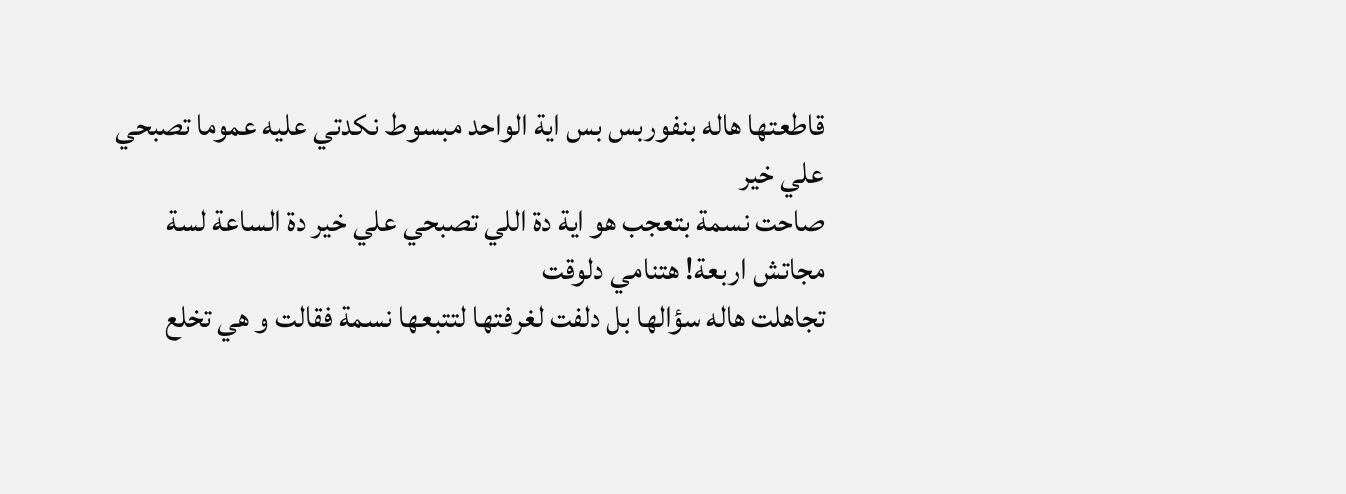قاطعتها هاله بنفوربس بس اية الواحد مبسوط نكدتي عليه عموما تصبحي علي خير
صاحت نسمة بتعجب هو اية دة اللي تصبحي علي خير دة الساعة لسة مجاتش اربعة! هتنامي دلوقت
تجاهلت هاله سؤالها بل دلفت لغرفتها لتتبعها نسمة فقالت و هي تخلع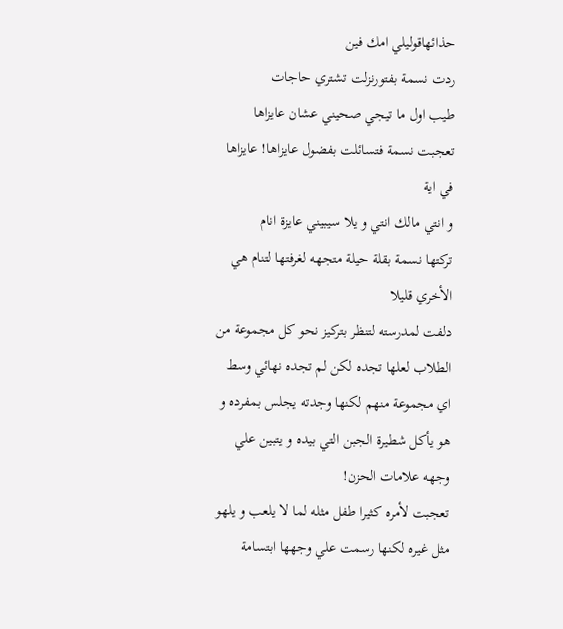حذائهاقوليلي امك فين
ردت نسمة بفتورنزلت تشتري حاجات
طيب اول ما تيجي صحيني عشان عايزاها
تعجبت نسمة فتسائلت بفضول عايزاها! عايزاها في اية
و انتي مالك انتي و يلا سيبيني عايزة انام
تركتها نسمة بقلة حيلة متجهه لغرفتها لتنام هي الأخري قليلا
دلفت لمدرسته لتنظر بتركيز نحو كل مجموعة من الطلاب لعلها تجده لكن لم تجده نهائي وسط اي مجموعة منهم لكنها وجدته يجلس بمفرده و هو يأكل شطيرة الجبن التي بيده و يتبين علي وجهه علامات الحزن!
تعجبت لأمره كثيرا طفل مثله لما لا يلعب و يلهو مثل غيره لكنها رسمت علي وجهها ابتسامة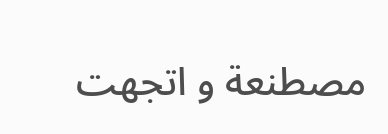مصطنعة و اتجهت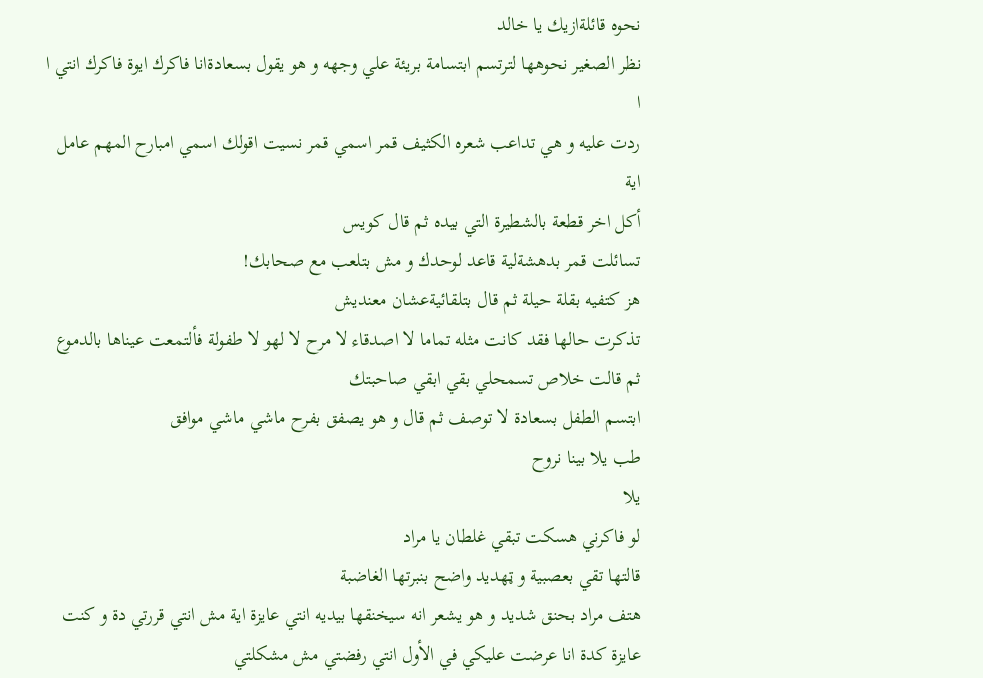نحوه قائلةازيك يا خالد
نظر الصغير نحوهها لترتسم ابتسامة بريئة علي وجهه و هو يقول بسعادةانا فاكرك ايوة فاكرك انتي ا ا
ردت عليه و هي تداعب شعره الكثيف قمر اسمي قمر نسيت اقولك اسمي امبارح المهم عامل اية
أكل اخر قطعة بالشطيرة التي بيده ثم قال كويس
تسائلت قمر بدهشةلية قاعد لوحدك و مش بتلعب مع صحابك!
هز كتفيه بقلة حيلة ثم قال بتلقائيةعشان معنديش
تذكرت حالها فقد كانت مثله تماما لا اصدقاء لا مرح لا لهو لا طفولة فألتمعت عيناها بالدموع ثم قالت خلاص تسمحلي بقي ابقي صاحبتك
ابتسم الطفل بسعادة لا توصف ثم قال و هو يصفق بفرح ماشي ماشي موافق
طب يلا بينا نروح
يلا
لو فاكرني هسكت تبقي غلطان يا مراد
قالتها تقي بعصبية و ټهديد واضح بنبرتها الغاضبة
هتف مراد بحنق شديد و هو يشعر انه سيخنقها بيديه انتي عايزة اية مش انتي قررتي دة و كنت عايزة كدة انا عرضت عليكي في الأول انتي رفضتي مش مشكلتي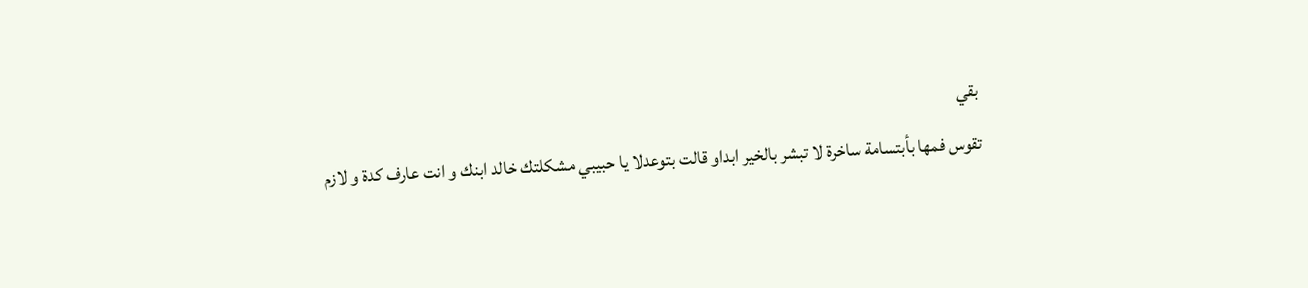بقي
تقوس فمها بأبتسامة ساخرة لا تبشر بالخير ابداو قالت بتوعدلا يا حبيبي مشكلتك خالد ابنك و انت عارف كدة و لازم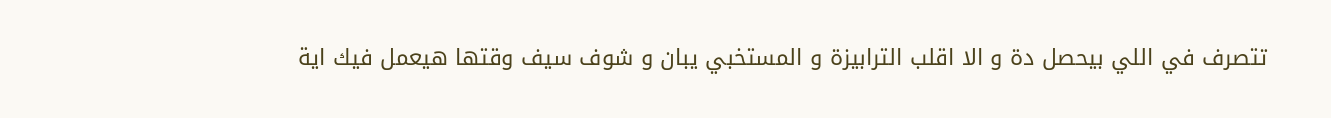تتصرف في اللي بيحصل دة و الا اقلب الترابيزة و المستخبي يبان و شوف سيف وقتها هيعمل فيك اية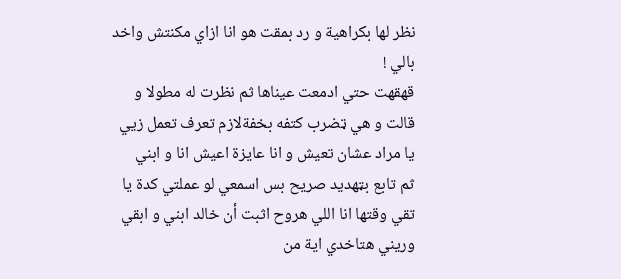نظر لها بكراهية و رد بمقت هو انا ازاي مكنتش واخد بالي !
قهقهت حتي ادمعت عيناها ثم نظرت له مطولا و قالت و هي ټضرب كتفه بخفةلازم تعرف تعمل زيي يا مراد عشان تعيش و انا عايزة اعيش انا و ابني
ثم تابع بټهديد صريح بس اسمعي لو عملتي كدة يا تقي وقتها انا اللي هروح اثبت أن خالد ابني و ابقي وريني هتاخدي اية من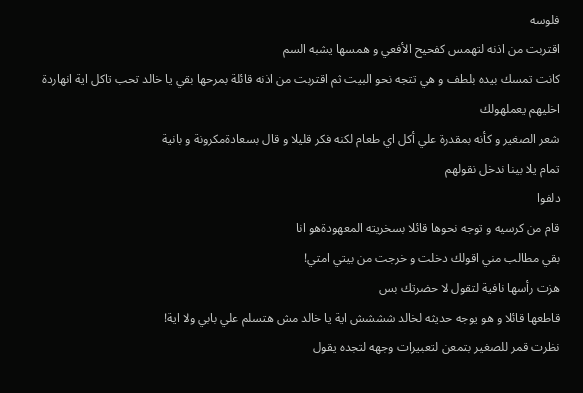فلوسه
اقتربت من اذنه لتهمس كفحيح الأفعي و همسها يشبه السم
كانت تمسك بيده بلطف و هي تتجه نحو البيت ثم اقتربت من اذنه قائلة بمرحها بقي يا خالد تحب تاكل اية انهاردة اخليهم يعملهولك
شعر الصغير و كأنه بمقدرة علي أكل اي طعام لكنه فكر قليلا و قال بسعادةمكرونة و بانية
تمام يلا بينا ندخل نقولهم
دلفوا
قام من كرسيه و توجه نحوها قائلا بسخريته المعهودةهو انا
بقي مطالب مني اقولك دخلت و خرجت من بيتي امتي!
هزت رأسها نافية لتقول لا حضرتك بس
قاطعها قائلا و هو يوجه حديثه لخالد شششش اية يا خالد مش هتسلم علي بابي ولا اية!
نظرت قمر للصغير بتمعن لتعبيرات وجهه لتجده يقول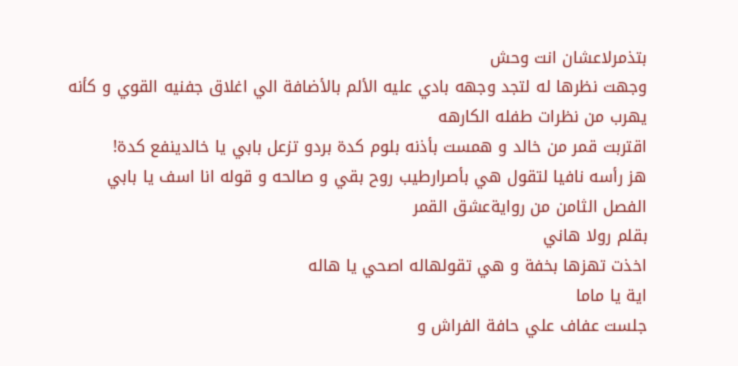بتذمرلاعشان انت وحش
وجهت نظرها له لتجد وجهه بادي عليه الألم بالأضافة الي اغلاق جفنيه القوي و كأنه يهرب من نظرات طفله الكارهه
اقتربت قمر من خالد و همست بأذنه بلوم كدة بردو تزعل بابي يا خالدينفع كدة!
هز رأسه نافيا لتقول هي بأصرارطيب روح بقي و صالحه و قوله انا اسف يا بابي
الفصل الثامن من روايةعشق القمر
بقلم رولا هاني
اخذت تهزها بخفة و هي تقولهاله اصحي يا هاله
اية يا ماما
جلست عفاف علي حافة الفراش و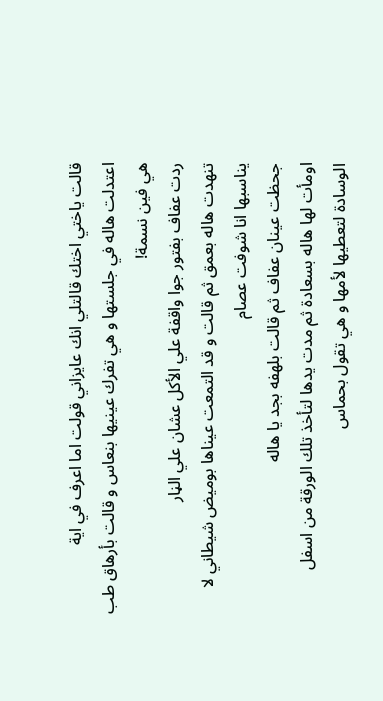قالت ياختي اختك قالتلي انك عايزاني قولت اما اعرف في اية
اعتدلت هاله في جلستها و هي تفرك عينيها بنعاس و قالت بأرهاق طب هي فين نسمة!
ردت عفاف بفتور جوا واقفة علي الأكل عشان علي الڼار
تنهدت هاله بعمق ثم قالت و قد التمعت عيناها بوميض شيطاني لا يناسبها انا شوفت عصام
جحظت عينان عفاف ثم قالت بلهفه بجد يا هاله
اومأت لها هاله بسعادة ثم مدت يدها لتأخذ تلك الورقة من اسفل الوسادة لتعطيها لأمها و هي تقول بحماس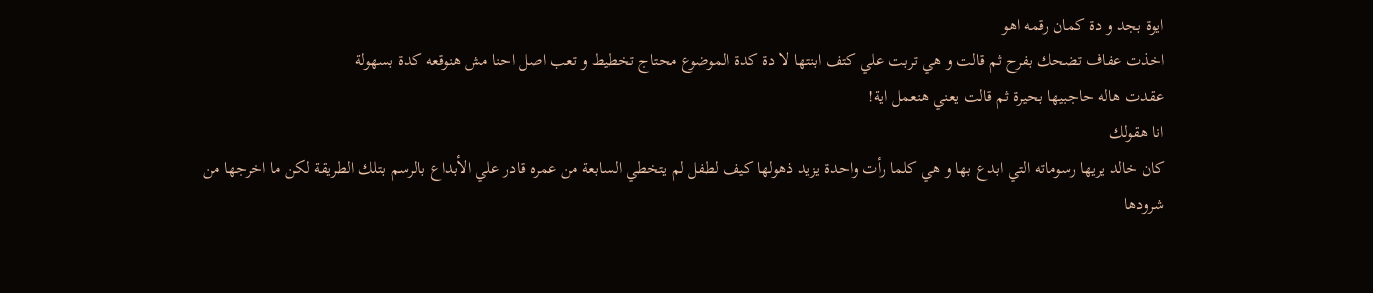ايوة بجد و دة كمان رقمه اهو
اخذت عفاف تضحك بفرح ثم قالت و هي تربت علي كتف ابنتها لا دة كدة الموضوع محتاج تخطيط و تعب اصل احنا مش هنوقعه كدة بسهولة
عقدت هاله حاجبيها بحيرة ثم قالت يعني هنعمل اية!
انا هقولك
كان خالد يريها رسوماته التي ابدع بها و هي كلما رأت واحدة يزيد ذهولها كيف لطفل لم يتخطي السابعة من عمره قادر علي الأبداع بالرسم بتلك الطريقة لكن ما اخرجها من شرودها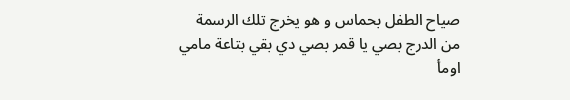صياح الطفل بحماس و هو يخرج تلك الرسمة من الدرج بصي يا قمر بصي دي بقي بتاعة مامي
اومأ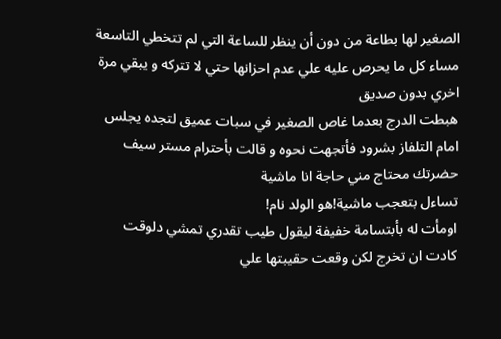الصغير لها بطاعة من دون أن ينظر للساعة التي لم تتخطي التاسعة مساء كل ما يحرص عليه علي عدم احزانها حتي لا تتركه و يبقي مرة اخري بدون صديق
هبطت الدرج بعدما غاص الصغير في سبات عميق لتجده يجلس امام التلفاز بشرود فأتجهت نحوه و قالت بأحترام مستر سيف حضرتك محتاج مني حاجة انا ماشية
تساءل بتعجب ماشية!هو الولد نام!
اومأت له بأبتسامة خفيفة ليقول طيب تقدري تمشي دلوقت
كادت ان تخرج لكن وقعت حقيبتها علي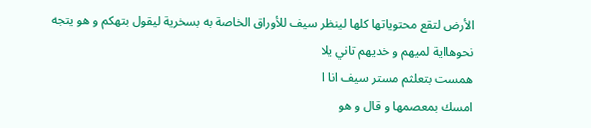الأرض لتقع محتوياتها كلها لينظر سيف للأوراق الخاصة به بسخرية ليقول بتهكم و هو يتجه نحوهااية لميهم و خديهم تاني يلا
همست بتعلثم مستر سيف انا ا
امسك بمعصمها و قال و هو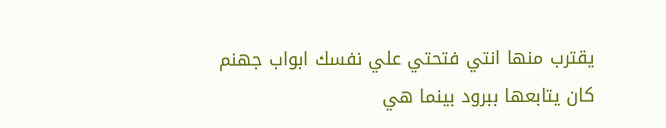يقترب منها انتي فتحتي علي نفسك ابواب جهنم
كان يتابعها ببرود بينما هي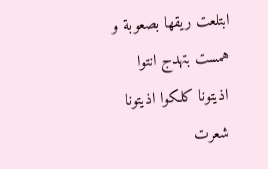ابتلعت ريقها بصعوبة و همست بتهدج انتوا اذيتونا كلكوا اذيتونا
شعرت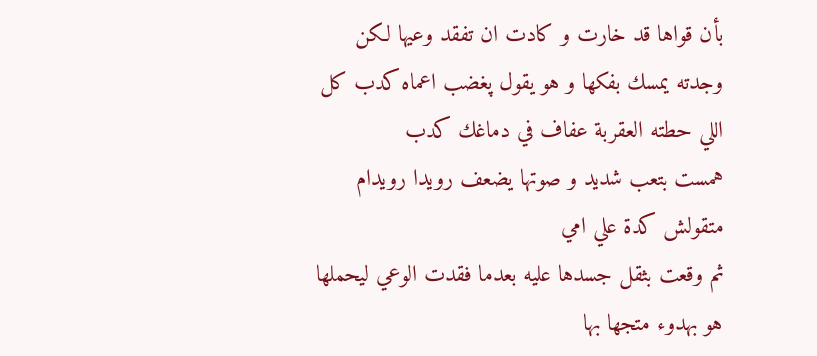بأن قواها قد خارت و كادت ان تفقد وعيها لكن وجدته يمسك بفكها و هو يقول پغضب اعماه كدب كل اللي حطته العقربة عفاف في دماغك كدب
همست بتعب شديد و صوتها يضعف رويدا رويدام متقولش كدة علي امي
ثم وقعت بثقل جسدها عليه بعدما فقدت الوعي ليحملها هو بهدوء متجها بها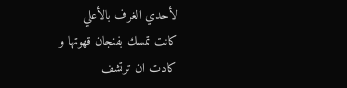لأحدي الغرف بالأعلي
كانت تمسك بفنجان قهوتها و كادت ان ترتشف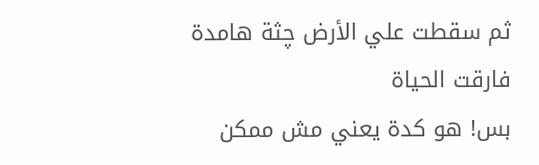ثم سقطت علي الأرض چثة هامدة فارقت الحياة
بس! هو كدة يعني مش ممكن